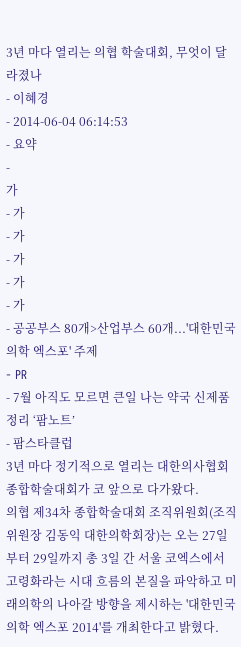3년 마다 열리는 의협 학술대회, 무엇이 달라졌나
- 이혜경
- 2014-06-04 06:14:53
- 요약
-
가
- 가
- 가
- 가
- 가
- 가
- 공공부스 80개>산업부스 60개...'대한민국 의학 엑스포' 주제
- PR
- 7월 아직도 모르면 큰일 나는 약국 신제품 정리 ‘팜노트’
- 팜스타클럽
3년 마다 정기적으로 열리는 대한의사협회 종합학술대회가 코 앞으로 다가왔다.
의협 제34차 종합학술대회 조직위원회(조직위원장 김동익 대한의학회장)는 오는 27일부터 29일까지 총 3일 간 서울 코엑스에서 고령화라는 시대 흐름의 본질을 파악하고 미래의학의 나아갈 방향을 제시하는 '대한민국 의학 엑스포 2014'를 개최한다고 밝혔다.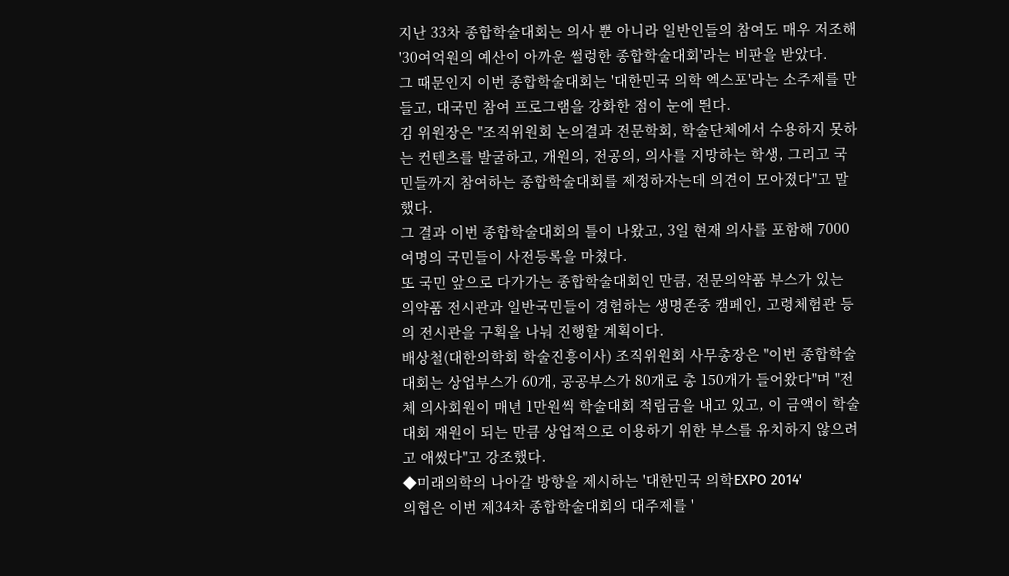지난 33차 종합학술대회는 의사 뿐 아니라 일반인들의 참여도 매우 저조해 '30여억원의 예산이 아까운 썰렁한 종합학술대회'라는 비판을 받았다.
그 때문인지 이번 종합학술대회는 '대한민국 의학 엑스포'라는 소주제를 만들고, 대국민 참여 프로그램을 강화한 점이 눈에 띈다.
김 위원장은 "조직위원회 논의결과 전문학회, 학술단체에서 수용하지 못하는 컨텐츠를 발굴하고, 개원의, 전공의, 의사를 지망하는 학생, 그리고 국민들까지 참여하는 종합학술대회를 제정하자는데 의견이 모아졌다"고 말했다.
그 결과 이번 종합학술대회의 틀이 나왔고, 3일 현재 의사를 포함해 7000여명의 국민들이 사전등록을 마쳤다.
또 국민 앞으로 다가가는 종합학술대회인 만큼, 전문의약품 부스가 있는 의약품 전시관과 일반국민들이 경험하는 생명존중 캠페인, 고령체험관 등의 전시관을 구획을 나눠 진행할 계획이다.
배상철(대한의학회 학술진흥이사) 조직위원회 사무총장은 "이번 종합학술대회는 상업부스가 60개, 공공부스가 80개로 총 150개가 들어왔다"며 "전체 의사회원이 매년 1만원씩 학술대회 적립금을 내고 있고, 이 금액이 학술대회 재원이 되는 만큼 상업적으로 이용하기 위한 부스를 유치하지 않으려고 애썼다"고 강조했다.
◆미래의학의 나아갈 방향을 제시하는 '대한민국 의학EXPO 2014'
의협은 이번 제34차 종합학술대회의 대주제를 '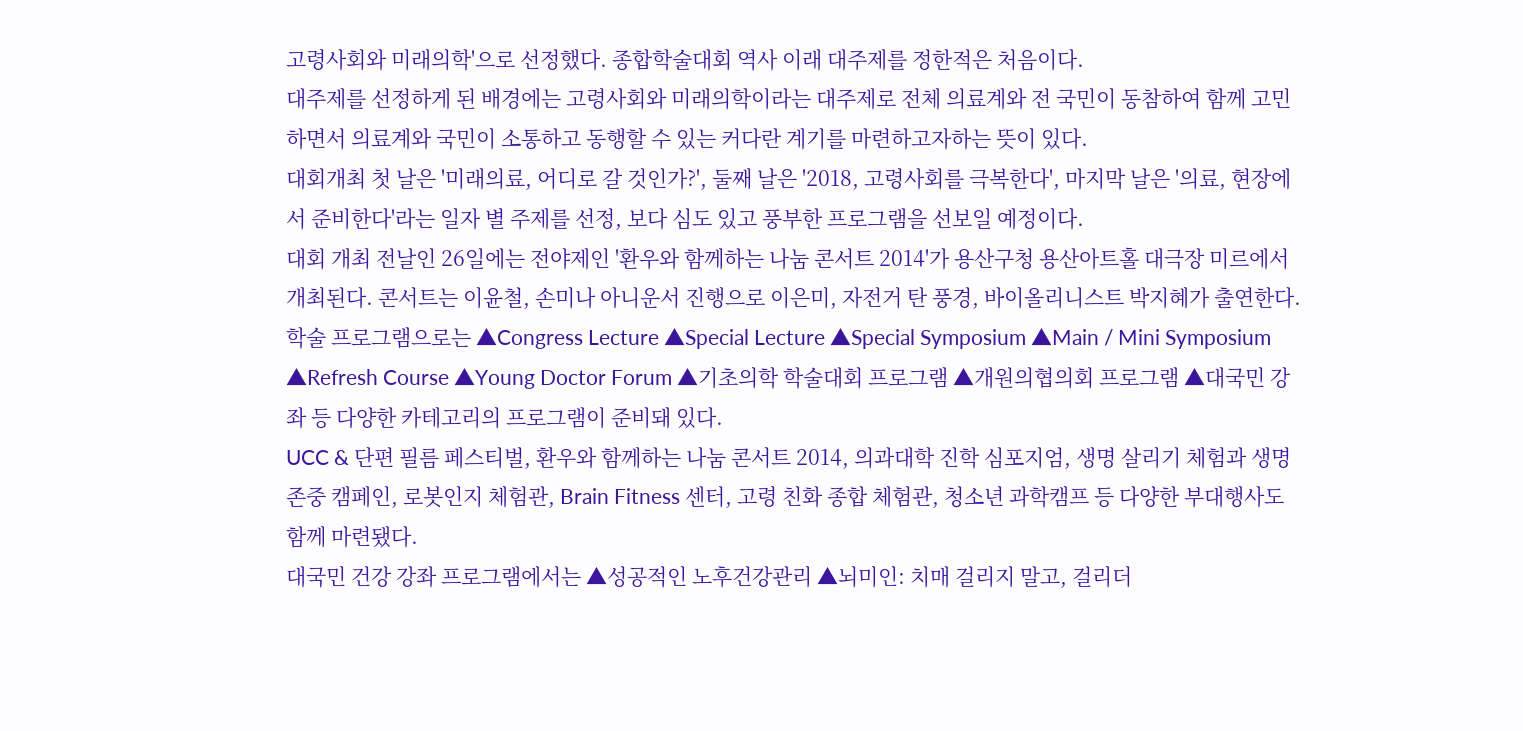고령사회와 미래의학'으로 선정했다. 종합학술대회 역사 이래 대주제를 정한적은 처음이다.
대주제를 선정하게 된 배경에는 고령사회와 미래의학이라는 대주제로 전체 의료계와 전 국민이 동참하여 함께 고민하면서 의료계와 국민이 소통하고 동행할 수 있는 커다란 계기를 마련하고자하는 뜻이 있다.
대회개최 첫 날은 '미래의료, 어디로 갈 것인가?', 둘째 날은 '2018, 고령사회를 극복한다', 마지막 날은 '의료, 현장에서 준비한다'라는 일자 별 주제를 선정, 보다 심도 있고 풍부한 프로그램을 선보일 예정이다.
대회 개최 전날인 26일에는 전야제인 '환우와 함께하는 나눔 콘서트 2014'가 용산구청 용산아트홀 대극장 미르에서 개최된다. 콘서트는 이윤철, 손미나 아니운서 진행으로 이은미, 자전거 탄 풍경, 바이올리니스트 박지혜가 출연한다.
학술 프로그램으로는 ▲Congress Lecture ▲Special Lecture ▲Special Symposium ▲Main / Mini Symposium ▲Refresh Course ▲Young Doctor Forum ▲기초의학 학술대회 프로그램 ▲개원의협의회 프로그램 ▲대국민 강좌 등 다양한 카테고리의 프로그램이 준비돼 있다.
UCC & 단편 필름 페스티벌, 환우와 함께하는 나눔 콘서트 2014, 의과대학 진학 심포지엄, 생명 살리기 체험과 생명존중 캠페인, 로봇인지 체험관, Brain Fitness 센터, 고령 친화 종합 체험관, 청소년 과학캠프 등 다양한 부대행사도 함께 마련됐다.
대국민 건강 강좌 프로그램에서는 ▲성공적인 노후건강관리 ▲뇌미인: 치매 걸리지 말고, 걸리더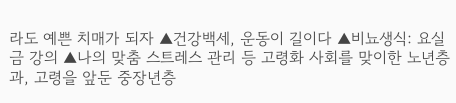라도 예쁜 치매가 되자 ▲건강백세, 운동이 길이다 ▲비뇨생식: 요실금 강의 ▲나의 맞춤 스트레스 관리 등 고령화 사회를 맞이한 노년층과, 고령을 앞둔 중장년층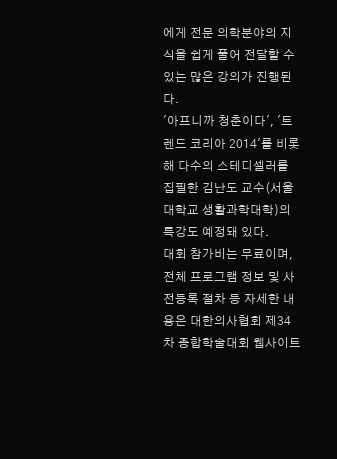에게 전문 의학분야의 지식을 쉽게 풀어 전달할 수 있는 많은 강의가 진행된다.
'아프니까 청춘이다', '트렌드 코리아 2014'를 비롯해 다수의 스테디셀러를 집필한 김난도 교수(서울대학교 생활과학대학)의 특강도 예정돼 있다.
대회 참가비는 무료이며, 전체 프로그램 정보 및 사전등록 절차 등 자세한 내용은 대한의사협회 제34차 종합학술대회 웹사이트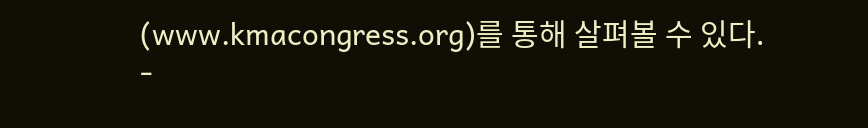(www.kmacongress.org)를 통해 살펴볼 수 있다.
-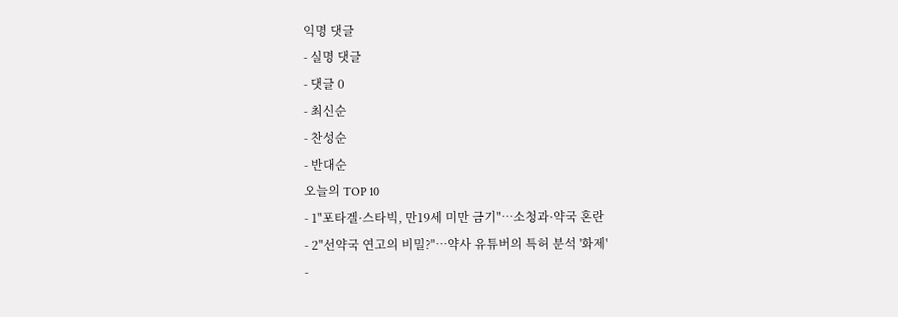익명 댓글
- 실명 댓글
- 댓글 0
- 최신순
- 찬성순
- 반대순
오늘의 TOP 10
- 1"포타겔·스타빅, 만19세 미만 금기"…소청과·약국 혼란
- 2"선약국 연고의 비밀?"…약사 유튜버의 특허 분석 '화제'
-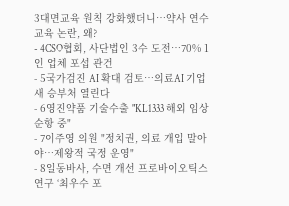3대면교육 원칙 강화했더니…약사 연수교육 논란, 왜?
- 4CSO협회, 사단법인 3수 도전…70% 1인 업체 포섭 관건
- 5국가검진 AI 확대 검토…의료AI 기업 새 승부처 열린다
- 6영진약품 기술수출 "KL1333 해외 임상 순항 중"
- 7이주영 의원 "정치권, 의료 개입 말아야…제왕적 국정 운영"
- 8일동바사, 수면 개선 프로바이오틱스 연구 ‘최우수 포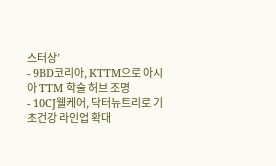스터상’
- 9BD코리아, KTTM으로 아시아 TTM 학술 허브 조명
- 10CJ웰케어, 닥터뉴트리로 기초건강 라인업 확대